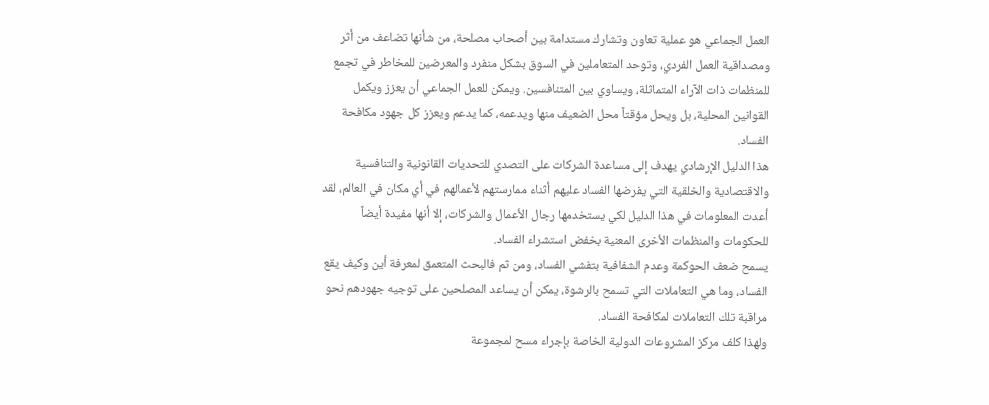العمل الجماعي هو عملية تعاون وتشارك مستدامة بين أصحاب مصلحة، من شأنها تضاعف من أثر ومصداقية العمل الفردي، وتوحد المتعاملين في السوق بشكل منفرد والمعرضين للمخاطر في تجمع للمنظمات ذات الآراء المتماثلة، ويساوي بين المتنافسين. ويمكن للعمل الجماعي أن يعزز ويكمل القوانين المحلية، بل ويحل مؤقتاً محل الضعيف منها ويدعمه، كما يدعم ويعزز كل جهود مكافحة الفساد.
هذا الدليل الإرشادي يهدف إلى مساعدة الشركات على التصدي للتحديات القانونية والتنافسية والاقتصادية والخلقية التي يفرضها الفساد عليهم أثناء ممارستهم لأعمالهم في أي مكان في العالم، لقد أعدت المعلومات في هذا الدليل لكي يستخدمها رجال الأعمال والشركات، إلا أنها مفيدة أيضاً للحكومات والمنظمات الأخرى المعنية بخفض استشراء الفساد.
يسمح ضعف الحوكمة وعدم الشفافية بتفشي الفساد، ومن ثم فالبحث المتعمق لمعرفة أين وكيف يقع الفساد، وما هي التعاملات التي تسمح بالرشوة، يمكن أن يساعد المصلحين على توجيه جهودهم نحو مراقبة تلك التعاملات لمكافحة الفساد.
ولهذا كلف مركز المشروعات الدولية الخاصة بإجراء مسح لمجموعة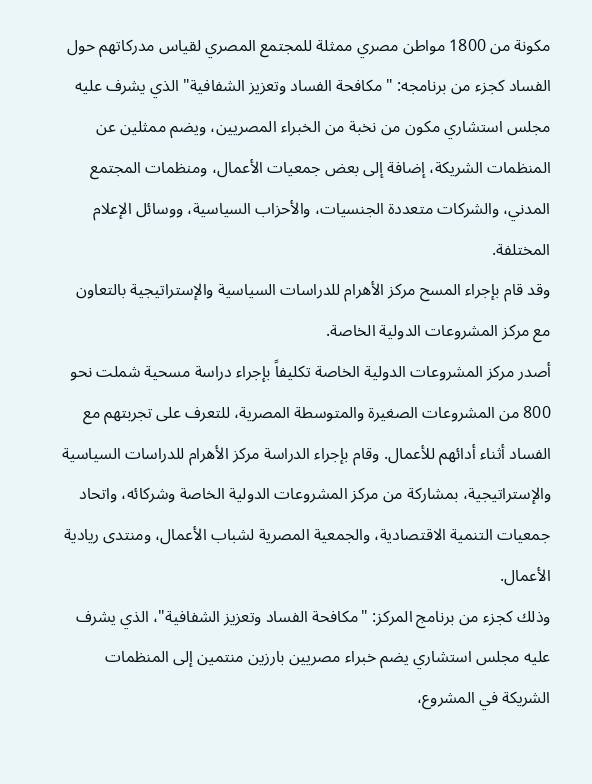مكونة من 1800 مواطن مصري ممثلة للمجتمع المصري لقياس مدركاتهم حول الفساد كجزء من برنامجه: "مكافحة الفساد وتعزيز الشفافية" الذي يشرف عليه مجلس استشاري مكون من نخبة من الخبراء المصريين، ويضم ممثلين عن المنظمات الشريكة، إضافة إلى بعض جمعيات الأعمال، ومنظمات المجتمع المدني، والشركات متعددة الجنسيات، والأحزاب السياسية، ووسائل الإعلام المختلفة.
وقد قام بإجراء المسح مركز الأهرام للدراسات السياسية والإستراتيجية بالتعاون مع مركز المشروعات الدولية الخاصة.
أصدر مركز المشروعات الدولية الخاصة تكليفاً بإجراء دراسة مسحية شملت نحو 800 من المشروعات الصغيرة والمتوسطة المصرية، للتعرف على تجربتهم مع الفساد أثناء أدائهم للأعمال. وقام بإجراء الدراسة مركز الأهرام للدراسات السياسية والإستراتيجية، بمشاركة من مركز المشروعات الدولية الخاصة وشركائه، واتحاد جمعيات التنمية الاقتصادية، والجمعية المصرية لشباب الأعمال، ومنتدى ريادية الأعمال.
وذلك كجزء من برنامج المركز: "مكافحة الفساد وتعزيز الشفافية"، الذي يشرف عليه مجلس استشاري يضم خبراء مصريين بارزين منتمين إلى المنظمات الشريكة في المشروع،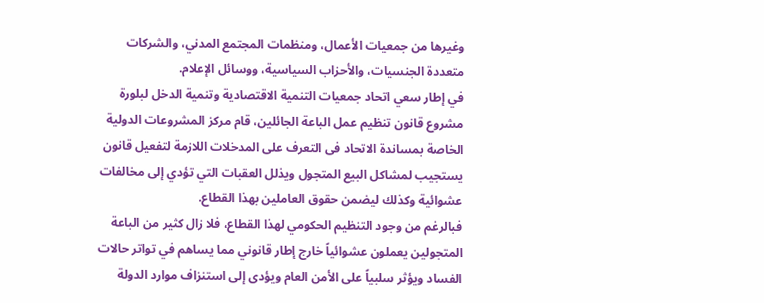وغيرها من جمعيات الأعمال، ومنظمات المجتمع المدني، والشركات متعددة الجنسيات، والأحزاب السياسية، ووسائل الإعلام.
في إطار سعي اتحاد جمعيات التنمية الاقتصادية وتنمية الدخل لبلورة مشروع قانون تنظيم عمل الباعة الجائلين، قام مركز المشروعات الدولية الخاصة بمساندة الاتحاد فى التعرف على المدخلات اللازمة لتفعيل قانون يستجيب لمشاكل البيع المتجول ويذلل العقبات التي تؤدي إلى مخالفات عشوائية وكذلك ليضمن حقوق العاملين بهذا القطاع.
فبالرغم من وجود التنظيم الحكومي لهذا القطاع، فلا زال كثير من الباعة المتجولين يعملون عشوائياً خارج إطار قانوني مما يساهم في تواتر حالات الفساد ويؤثر سلبياً على الأمن العام ويؤدى إلى استنزاف موارد الدولة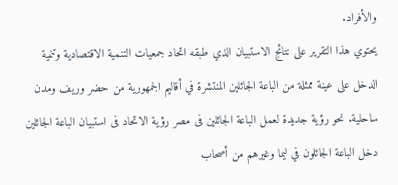والأفراد.
يحتوي هذا التقرير على نتائج الاستبيان الذي طبقه اتحاد جمعيات التنمية الاقتصادية وتنمية الدخل على عينة ممثلة من الباعة الجائلين المنتشرة في أقاليم الجمهورية من حضر وريف ومدن ساحلية. نحو رؤية جديدة لعمل الباعة الجائلين فى مصر رؤية الاتحاد فى استبيان الباعة الجائلين
دخل الباعة الجائلون في ليما وغيرهم من أصحاب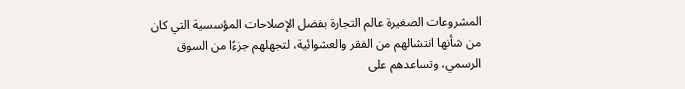المشروعات الصغيرة عالم التجارة بفضل الإصلاحات المؤسسية التي كان من شأنها انتشالهم من الفقر والعشوائية، لتجهلهم جزءًا من السوق الرسمي، وتساعدهم على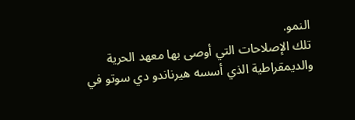النمو.
تلك الإصلاحات التي أوصى بها معهد الحرية والديمقراطية الذي أسسه هيرناندو دي سوتو في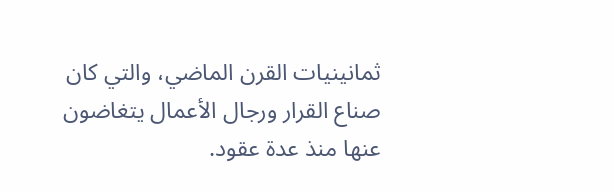ثمانينيات القرن الماضي، والتي كان صناع القرار ورجال الأعمال يتغاضون عنها منذ عدة عقود.